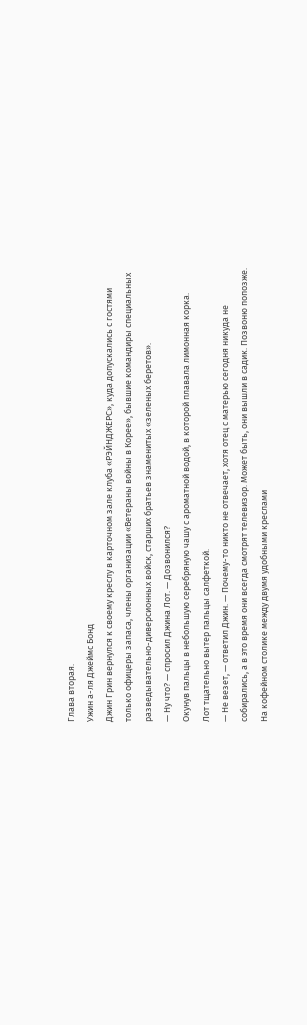Глава вторая.
Ужин а-ля Джеймс Бонд
Джин Грин вернулся к своему креслу в карточном зале клуба «РЭЙНДЖЕРС», куда допускались с гостями только офицеры запаса, члены организации «Ветераны войны в Корее», бывшие командиры специальных разведывательно-диверсионных войск, старших братьев знаменитых «зеленых беретов».
— Ну что? — спросил Джина Лот. — Дозвонился?
Окунув пальцы в небольшую серебряную чашу с ароматной водой, в которой плавала лимонная корка.
Лот тщательно вытер пальцы салфеткой.
— Не везет, — ответил Джин. — Почему-то никто не отвечает, хотя отец с матерью сегодня никуда не собирались, а в это время они всегда смотрят телевизор. Может быть, они вышли в садик. Позвоню попозже.
На кофейном столике между двумя удобными креслами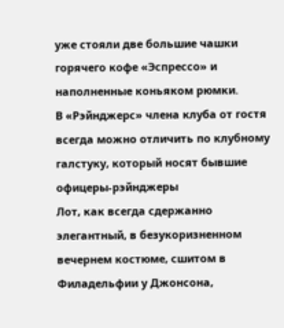уже стояли две большие чашки горячего кофе «Эспрессо» и наполненные коньяком рюмки.
В «Рэйнджерс» члена клуба от гостя всегда можно отличить по клубному галстуку, который носят бывшие офицеры-рэйнджеры
Лот, как всегда сдержанно элегантный, в безукоризненном вечернем костюме, сшитом в Филадельфии у Джонсона,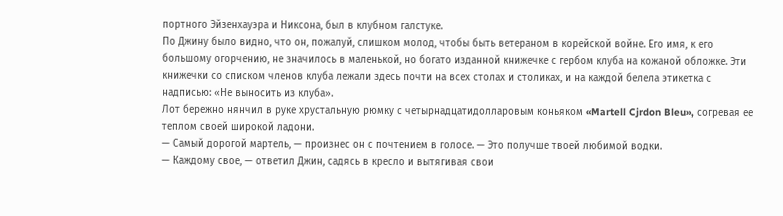портного Эйзенхауэра и Никсона, был в клубном галстуке.
По Джину было видно, что он, пожалуй, слишком молод, чтобы быть ветераном в корейской войне. Его имя, к его большому огорчению, не значилось в маленькой, но богато изданной книжечке с гербом клуба на кожаной обложке. Эти книжечки со списком членов клуба лежали здесь почти на всех столах и столиках, и на каждой белела этикетка с надписью: «Не выносить из клуба».
Лот бережно нянчил в руке хрустальную рюмку с четырнадцатидолларовым коньяком «Martell Cjrdon Bleu», согревая ее теплом своей широкой ладони.
— Самый дорогой мартель, — произнес он с почтением в голосе. — Это получше твоей любимой водки.
— Каждому свое, — ответил Джин, садясь в кресло и вытягивая свои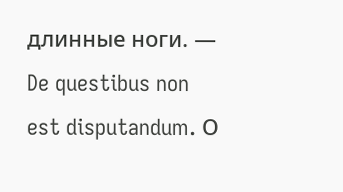длинные ноги. — De questibus non est disputandum. О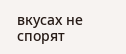вкусах не спорят